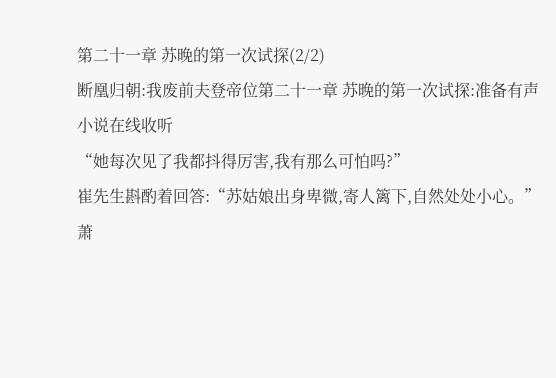第二十一章 苏晚的第一次试探(2/2)
断凰归朝:我废前夫登帝位第二十一章 苏晚的第一次试探:准备有声小说在线收听
“她每次见了我都抖得厉害,我有那么可怕吗?”
崔先生斟酌着回答:“苏姑娘出身卑微,寄人篱下,自然处处小心。”
萧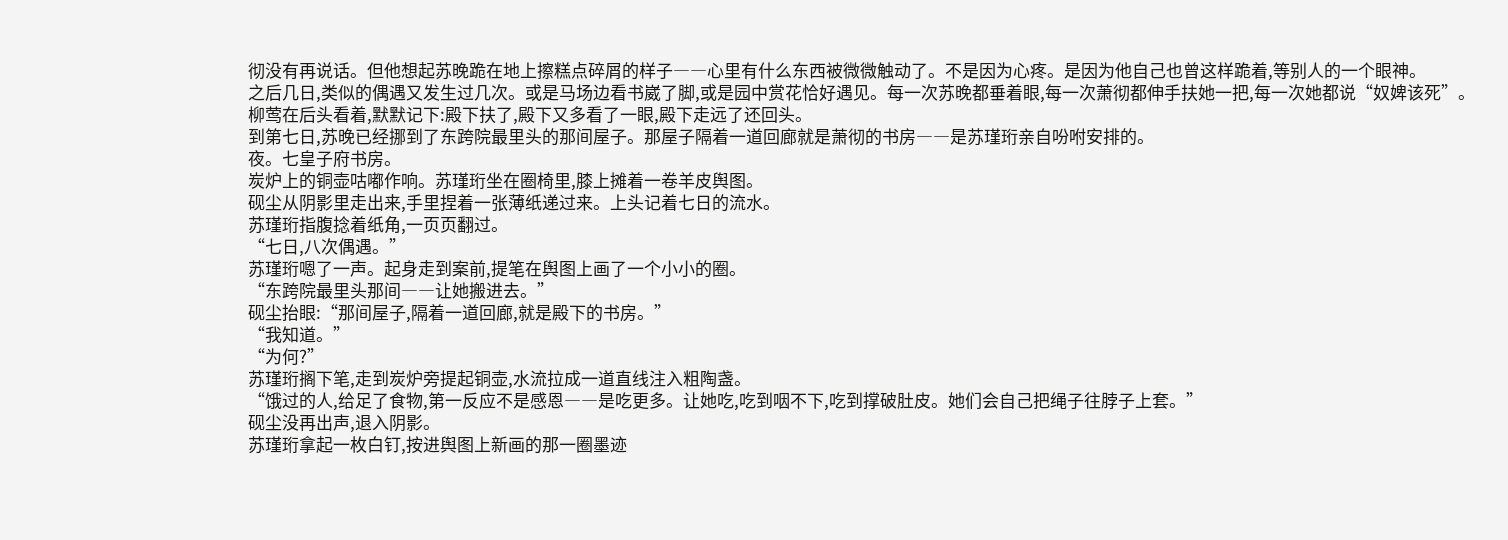彻没有再说话。但他想起苏晚跪在地上擦糕点碎屑的样子――心里有什么东西被微微触动了。不是因为心疼。是因为他自己也曾这样跪着,等别人的一个眼神。
之后几日,类似的偶遇又发生过几次。或是马场边看书崴了脚,或是园中赏花恰好遇见。每一次苏晚都垂着眼,每一次萧彻都伸手扶她一把,每一次她都说“奴婢该死”。柳莺在后头看着,默默记下:殿下扶了,殿下又多看了一眼,殿下走远了还回头。
到第七日,苏晚已经挪到了东跨院最里头的那间屋子。那屋子隔着一道回廊就是萧彻的书房――是苏瑾珩亲自吩咐安排的。
夜。七皇子府书房。
炭炉上的铜壶咕嘟作响。苏瑾珩坐在圈椅里,膝上摊着一卷羊皮舆图。
砚尘从阴影里走出来,手里捏着一张薄纸递过来。上头记着七日的流水。
苏瑾珩指腹捻着纸角,一页页翻过。
“七日,八次偶遇。”
苏瑾珩嗯了一声。起身走到案前,提笔在舆图上画了一个小小的圈。
“东跨院最里头那间――让她搬进去。”
砚尘抬眼:“那间屋子,隔着一道回廊,就是殿下的书房。”
“我知道。”
“为何?”
苏瑾珩搁下笔,走到炭炉旁提起铜壶,水流拉成一道直线注入粗陶盏。
“饿过的人,给足了食物,第一反应不是感恩――是吃更多。让她吃,吃到咽不下,吃到撑破肚皮。她们会自己把绳子往脖子上套。”
砚尘没再出声,退入阴影。
苏瑾珩拿起一枚白钉,按进舆图上新画的那一圈墨迹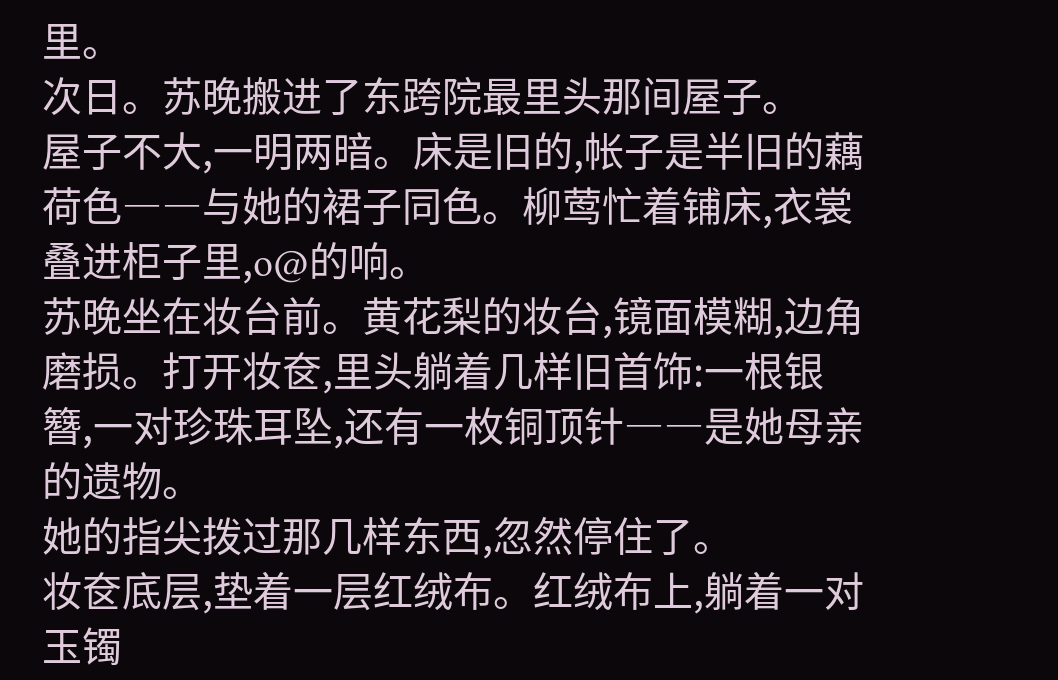里。
次日。苏晚搬进了东跨院最里头那间屋子。
屋子不大,一明两暗。床是旧的,帐子是半旧的藕荷色――与她的裙子同色。柳莺忙着铺床,衣裳叠进柜子里,o@的响。
苏晚坐在妆台前。黄花梨的妆台,镜面模糊,边角磨损。打开妆奁,里头躺着几样旧首饰:一根银簪,一对珍珠耳坠,还有一枚铜顶针――是她母亲的遗物。
她的指尖拨过那几样东西,忽然停住了。
妆奁底层,垫着一层红绒布。红绒布上,躺着一对玉镯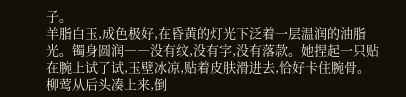子。
羊脂白玉,成色极好,在昏黄的灯光下泛着一层温润的油脂光。镯身圆润――没有纹,没有字,没有落款。她捏起一只贴在腕上试了试,玉壁冰凉,贴着皮肤滑进去,恰好卡住腕骨。
柳莺从后头凑上来,倒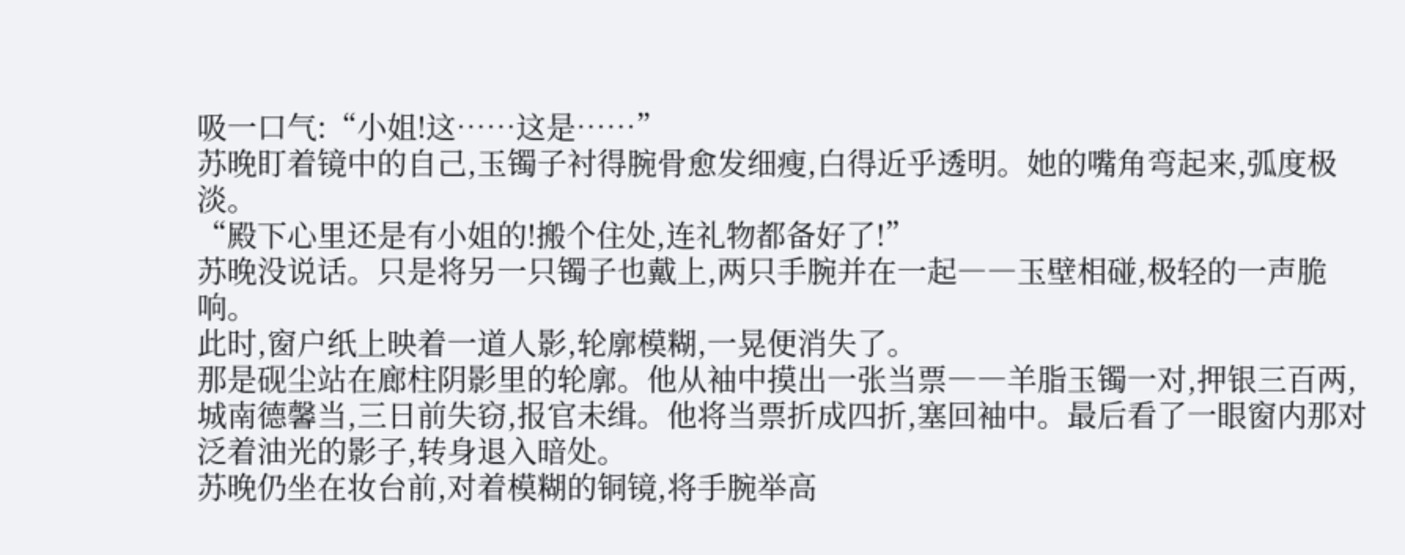吸一口气:“小姐!这……这是……”
苏晚盯着镜中的自己,玉镯子衬得腕骨愈发细瘦,白得近乎透明。她的嘴角弯起来,弧度极淡。
“殿下心里还是有小姐的!搬个住处,连礼物都备好了!”
苏晚没说话。只是将另一只镯子也戴上,两只手腕并在一起――玉壁相碰,极轻的一声脆响。
此时,窗户纸上映着一道人影,轮廓模糊,一晃便消失了。
那是砚尘站在廊柱阴影里的轮廓。他从袖中摸出一张当票――羊脂玉镯一对,押银三百两,城南德馨当,三日前失窃,报官未缉。他将当票折成四折,塞回袖中。最后看了一眼窗内那对泛着油光的影子,转身退入暗处。
苏晚仍坐在妆台前,对着模糊的铜镜,将手腕举高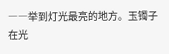――举到灯光最亮的地方。玉镯子在光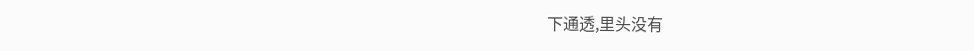下通透,里头没有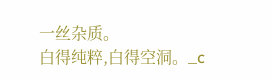一丝杂质。
白得纯粹,白得空洞。_c